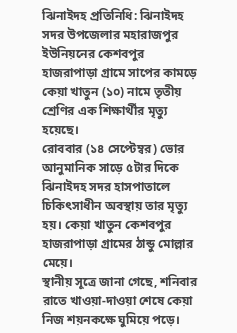ঝিনাইদহ প্রতিনিধি: ঝিনাইদহ সদর উপজেলার মহারাজপুর ইউনিয়নের কেশবপুর হাজরাপাড়া গ্রামে সাপের কামড়ে কেয়া খাতুন (১০) নামে তৃতীয় শ্রেণির এক শিক্ষার্থীর মৃত্যু হয়েছে।
রোববার (১৪ সেপ্টেম্বর) ভোর আনুমানিক সাড়ে ৫টার দিকে ঝিনাইদহ সদর হাসপাতালে চিকিৎসাধীন অবস্থায় তার মৃত্যু হয়। কেয়া খাতুন কেশবপুর হাজরাপাড়া গ্রামের ঠান্ডু মোল্লার মেয়ে।
স্থানীয় সূত্রে জানা গেছে, শনিবার রাতে খাওয়া-দাওয়া শেষে কেয়া নিজ শয়নকক্ষে ঘুমিয়ে পড়ে।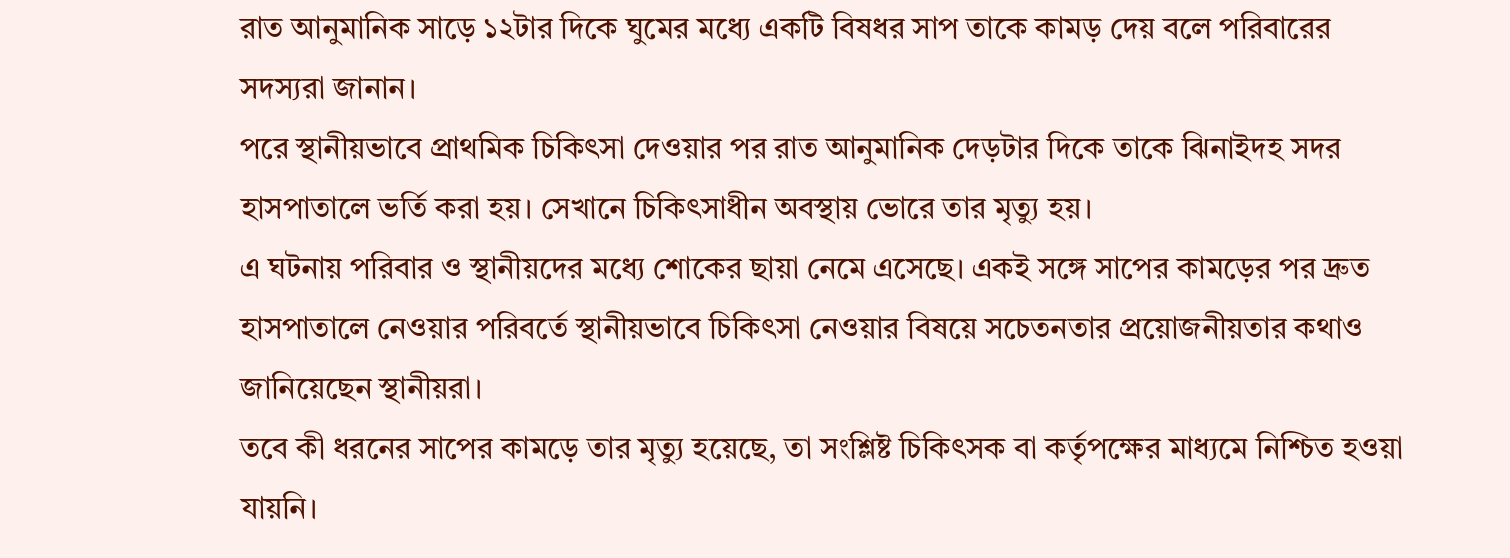রাত আনুমানিক সাড়ে ১২টার দিকে ঘুমের মধ্যে একটি বিষধর সাপ তাকে কামড় দেয় বলে পরিবারের সদস্যরা জানান।
পরে স্থানীয়ভাবে প্রাথমিক চিকিৎসা দেওয়ার পর রাত আনুমানিক দেড়টার দিকে তাকে ঝিনাইদহ সদর হাসপাতালে ভর্তি করা হয়। সেখানে চিকিৎসাধীন অবস্থায় ভোরে তার মৃত্যু হয়।
এ ঘটনায় পরিবার ও স্থানীয়দের মধ্যে শোকের ছায়া নেমে এসেছে। একই সঙ্গে সাপের কামড়ের পর দ্রুত হাসপাতালে নেওয়ার পরিবর্তে স্থানীয়ভাবে চিকিৎসা নেওয়ার বিষয়ে সচেতনতার প্রয়োজনীয়তার কথাও জানিয়েছেন স্থানীয়রা।
তবে কী ধরনের সাপের কামড়ে তার মৃত্যু হয়েছে, তা সংশ্লিষ্ট চিকিৎসক বা কর্তৃপক্ষের মাধ্যমে নিশ্চিত হওয়া যায়নি।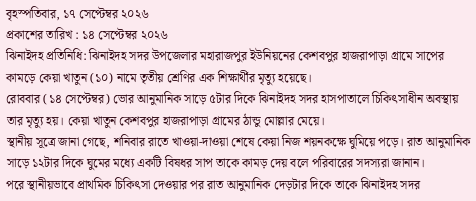বৃহস্পতিবার, ১৭ সেপ্টেম্বর ২০২৬
প্রকাশের তারিখ : ১৪ সেপ্টেম্বর ২০২৬
ঝিনাইদহ প্রতিনিধি: ঝিনাইদহ সদর উপজেলার মহারাজপুর ইউনিয়নের কেশবপুর হাজরাপাড়া গ্রামে সাপের কামড়ে কেয়া খাতুন (১০) নামে তৃতীয় শ্রেণির এক শিক্ষার্থীর মৃত্যু হয়েছে।
রোববার (১৪ সেপ্টেম্বর) ভোর আনুমানিক সাড়ে ৫টার দিকে ঝিনাইদহ সদর হাসপাতালে চিকিৎসাধীন অবস্থায় তার মৃত্যু হয়। কেয়া খাতুন কেশবপুর হাজরাপাড়া গ্রামের ঠান্ডু মোল্লার মেয়ে।
স্থানীয় সূত্রে জানা গেছে, শনিবার রাতে খাওয়া-দাওয়া শেষে কেয়া নিজ শয়নকক্ষে ঘুমিয়ে পড়ে। রাত আনুমানিক সাড়ে ১২টার দিকে ঘুমের মধ্যে একটি বিষধর সাপ তাকে কামড় দেয় বলে পরিবারের সদস্যরা জানান।
পরে স্থানীয়ভাবে প্রাথমিক চিকিৎসা দেওয়ার পর রাত আনুমানিক দেড়টার দিকে তাকে ঝিনাইদহ সদর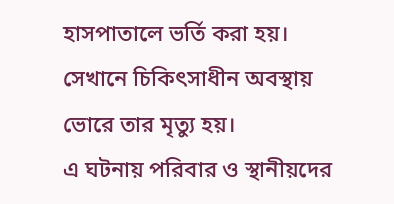হাসপাতালে ভর্তি করা হয়। সেখানে চিকিৎসাধীন অবস্থায় ভোরে তার মৃত্যু হয়।
এ ঘটনায় পরিবার ও স্থানীয়দের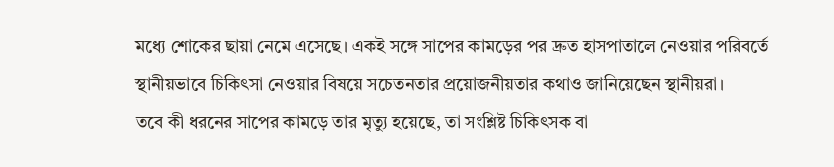মধ্যে শোকের ছায়া নেমে এসেছে। একই সঙ্গে সাপের কামড়ের পর দ্রুত হাসপাতালে নেওয়ার পরিবর্তে স্থানীয়ভাবে চিকিৎসা নেওয়ার বিষয়ে সচেতনতার প্রয়োজনীয়তার কথাও জানিয়েছেন স্থানীয়রা।
তবে কী ধরনের সাপের কামড়ে তার মৃত্যু হয়েছে, তা সংশ্লিষ্ট চিকিৎসক বা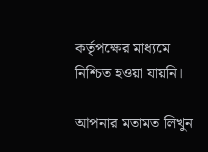কর্তৃপক্ষের মাধ্যমে নিশ্চিত হওয়া যায়নি।

আপনার মতামত লিখুন